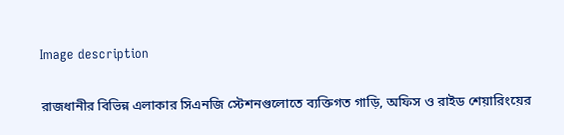Image description

রাজধানীর বিভিন্ন এলাকার সিএনজি স্টেশনগুলোতে ব্যক্তিগত গাড়ি, অফিস ও রাইড শেয়ারিংয়ের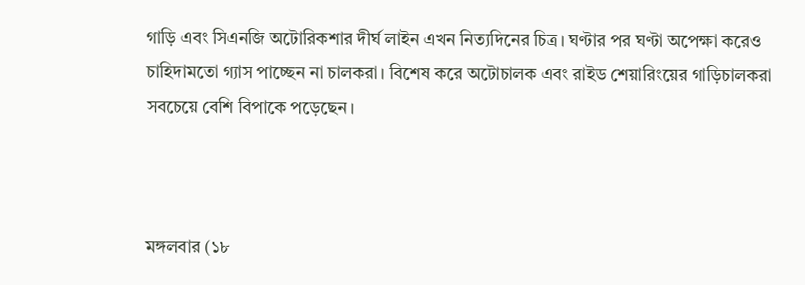গাড়ি এবং সিএনজি অটোরিকশার দীর্ঘ লাইন এখন নিত্যদিনের চিত্র। ঘণ্টার পর ঘণ্টা অপেক্ষা করেও চাহিদামতো গ্যাস পাচ্ছেন না চালকরা। বিশেষ করে অটোচালক এবং রাইড শেয়ারিংয়ের গাড়িচালকরা সবচেয়ে বেশি বিপাকে পড়েছেন।



মঙ্গলবার (১৮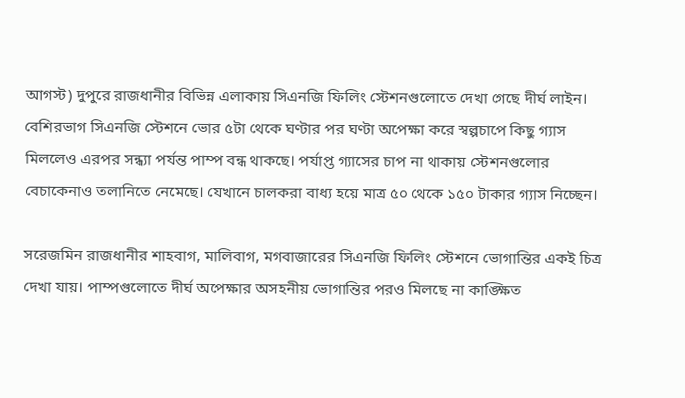আগস্ট) দুপুরে রাজধানীর বিভিন্ন এলাকায় সিএনজি ফিলিং স্টেশনগুলোতে দেখা গেছে দীর্ঘ লাইন। বেশিরভাগ সিএনজি স্টেশনে ভোর ৫টা থেকে ঘণ্টার পর ঘণ্টা অপেক্ষা করে স্বল্পচাপে কিছু গ্যাস মিললেও এরপর সন্ধ্যা পর্যন্ত পাম্প বন্ধ থাকছে। পর্যাপ্ত গ্যাসের চাপ না থাকায় স্টেশনগুলোর বেচাকেনাও তলানিতে নেমেছে। যেখানে চালকরা বাধ্য হয়ে মাত্র ৫০ থেকে ১৫০ টাকার গ্যাস নিচ্ছেন।

সরেজমিন রাজধানীর শাহবাগ, মালিবাগ, মগবাজারের সিএনজি ফিলিং স্টেশনে ভোগান্তির একই চিত্র দেখা যায়। পাম্পগুলোতে দীর্ঘ অপেক্ষার অসহনীয় ভোগান্তির পরও মিলছে না কাঙ্ক্ষিত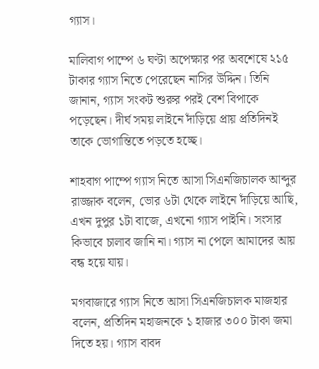গ্যাস।

মালিবাগ পাম্পে ৬ ঘণ্টা অপেক্ষার পর অবশেষে ২১৫ টাকার গ্যাস নিতে পেরেছেন নাসির উদ্দিন। তিনি জানান, গ্যাস সংকট শুরুর পরই বেশ বিপাকে পড়েছেন। দীর্ঘ সময় লাইনে দাঁড়িয়ে প্রায় প্রতিদিনই তাকে ভোগান্তিতে পড়তে হচ্ছে।

শাহবাগ পাম্পে গ্যাস নিতে আসা সিএনজিচালক আব্দুর রাজ্জাক বলেন, ভোর ৬টা থেকে লাইনে দাঁড়িয়ে আছি, এখন দুপুর ১টা বাজে, এখনো গ্যাস পাইনি। সংসার কিভাবে চালাব জানি না। গ্যাস না পেলে আমাদের আয় বন্ধ হয়ে যায়।

মগবাজারে গ্যাস নিতে আসা সিএনজিচালক মাজহার  বলেন, প্রতিদিন মহাজনকে ১ হাজার ৩০০ টাকা জমা দিতে হয়। গ্যাস বাবদ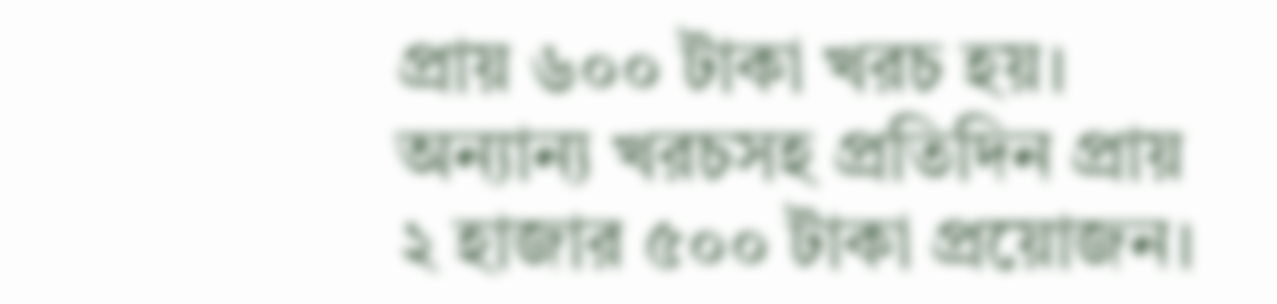প্রায় ৬০০ টাকা খরচ হয়। অন্যান্য খরচসহ প্রতিদিন প্রায় ২ হাজার ৫০০ টাকা প্রয়োজন।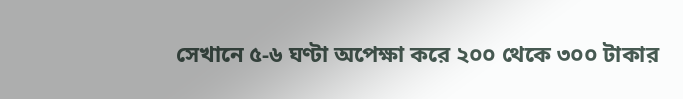সেখানে ৫-৬ ঘণ্টা অপেক্ষা করে ২০০ থেকে ৩০০ টাকার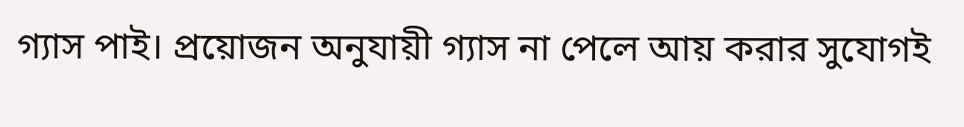গ্যাস পাই। প্রয়োজন অনুযায়ী গ্যাস না পেলে আয় করার সুযোগই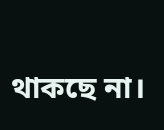থাকছে না।